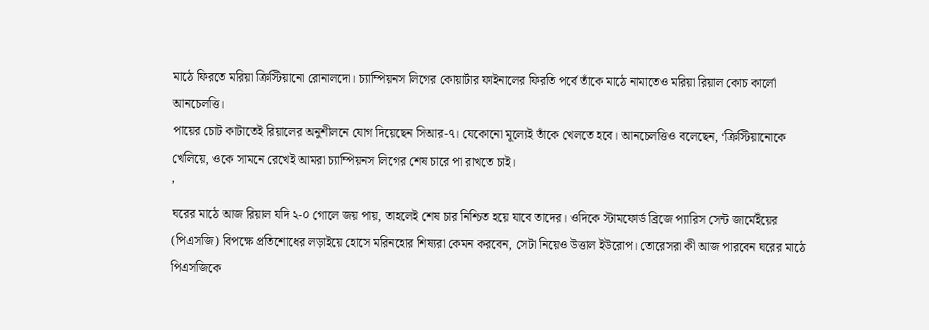মাঠে ফিরতে মরিয়া ক্রিস্টিয়ানো রোনালদো। চ্যাম্পিয়নস লিগের কোয়ার্টার ফাইনালের ফিরতি পর্বে তাঁকে মাঠে নামাতেও মরিয়া রিয়াল কোচ কার্লো আনচেলত্তি।
পায়ের চোট কাটাতেই রিয়ালের অনুশীলনে যোগ দিয়েছেন সিআর-৭। যেকোনো মূল্যেই তাঁকে খেলতে হবে। আনচেলত্তিও বলেছেন, ‘ক্রিস্টিয়ানোকে খেলিয়ে, ওকে সামনে রেখেই আমরা চ্যাম্পিয়নস লিগের শেষ চারে পা রাখতে চাই।
’
ঘরের মাঠে আজ রিয়াল যদি ২-০ গোলে জয় পায়, তাহলেই শেষ চার নিশ্চিত হয়ে যাবে তাদের। ওদিকে স্টামফোর্ড ব্রিজে প্যারিস সেন্ট জার্মেইঁয়ের (পিএসজি) বিপক্ষে প্রতিশোধের লড়াইয়ে হোসে মরিনহোর শিষ্যরা কেমন করবেন, সেটা নিয়েও উত্তাল ইউরোপ। তোরেসরা কী আজ পারবেন ঘরের মাঠে পিএসজিকে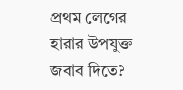প্রথম লেগের হারার উপযুক্ত জবাব দিতে?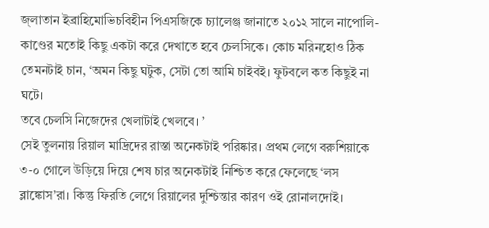জ্লাতান ইব্রাহিমোভিচবিহীন পিএসজিকে চ্যালেঞ্জ জানাতে ২০১২ সালে নাপোলি-কাণ্ডের মতোই কিছু একটা করে দেখাতে হবে চেলসিকে। কোচ মরিনহোও ঠিক তেমনটাই চান, ‘অমন কিছু ঘটুক, সেটা তো আমি চাইবই। ফুটবলে কত কিছুই না ঘটে।
তবে চেলসি নিজেদের খেলাটাই খেলবে। ’
সেই তুলনায় রিয়াল মাদ্রিদের রাস্তা অনেকটাই পরিষ্কার। প্রথম লেগে বরুশিয়াকে ৩-০ গোলে উড়িয়ে দিয়ে শেষ চার অনেকটাই নিশ্চিত করে ফেলেছে ‘লস ব্লাঙ্কোস’রা। কিন্তু ফিরতি লেগে রিয়ালের দুশ্চিন্তার কারণ ওই রোনালদোই।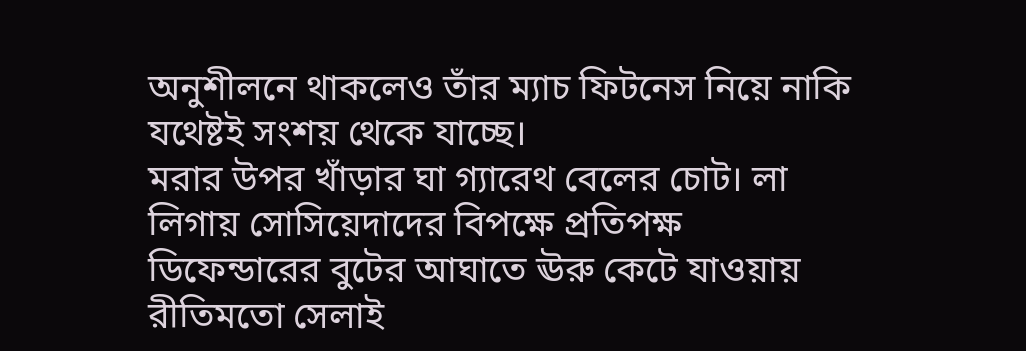অনুশীলনে থাকলেও তাঁর ম্যাচ ফিটনেস নিয়ে নাকি যথেষ্টই সংশয় থেকে যাচ্ছে।
মরার উপর খাঁড়ার ঘা গ্যারেথ বেলের চোট। লা লিগায় সোসিয়েদাদের বিপক্ষে প্রতিপক্ষ ডিফেন্ডারের বুটের আঘাতে ঊরু কেটে যাওয়ায় রীতিমতো সেলাই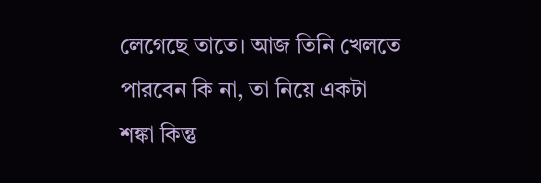লেগেছে তাতে। আজ তিনি খেলতে পারবেন কি না, তা নিয়ে একটা শঙ্কা কিন্তু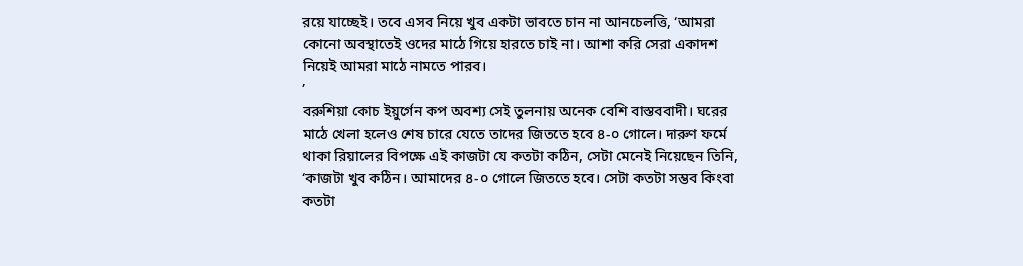রয়ে যাচ্ছেই। তবে এসব নিয়ে খুব একটা ভাবতে চান না আনচেলত্তি, ‘আমরা কোনো অবস্থাতেই ওদের মাঠে গিয়ে হারতে চাই না। আশা করি সেরা একাদশ নিয়েই আমরা মাঠে নামতে পারব।
’
বরুশিয়া কোচ ইয়ুর্গেন কপ অবশ্য সেই তুলনায় অনেক বেশি বাস্তববাদী। ঘরের মাঠে খেলা হলেও শেষ চারে যেতে তাদের জিততে হবে ৪-০ গোলে। দারুণ ফর্মে থাকা রিয়ালের বিপক্ষে এই কাজটা যে কতটা কঠিন, সেটা মেনেই নিয়েছেন তিনি, ‘কাজটা খুব কঠিন। আমাদের ৪-০ গোলে জিততে হবে। সেটা কতটা সম্ভব কিংবা কতটা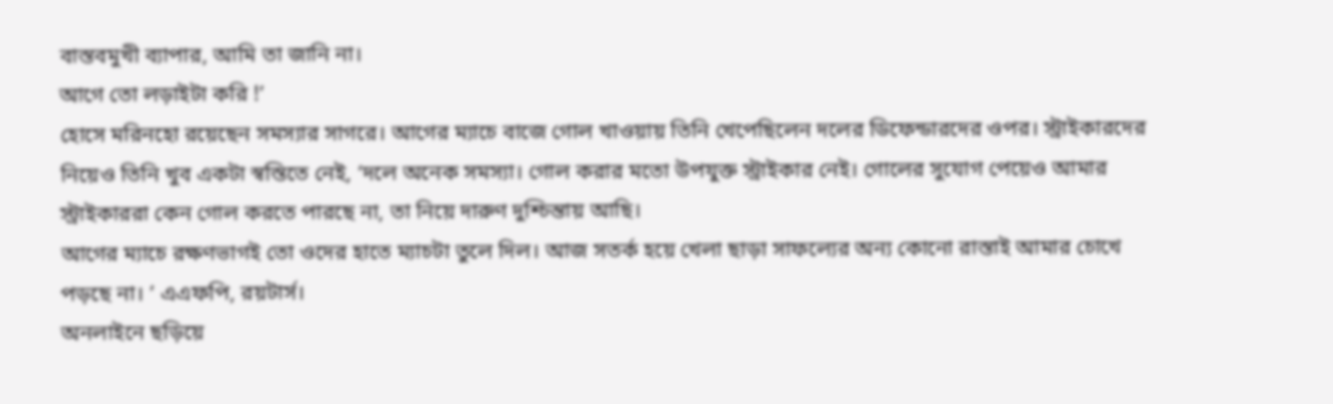বাস্তবমুখী ব্যাপার, আমি তা জানি না।
আগে তো লড়াইটা করি !’
হোসে মরিনহো রয়েছেন সমস্যার সাগরে। আগের ম্যাচে বাজে গোল খাওয়ায় তিনি খেপেছিলেন দলের ডিফেন্ডারদের ওপর। স্ট্রাইকারদের নিয়েও তিনি খুব একটা স্বস্তিতে নেই, ‘দলে অনেক সমস্যা। গোল করার মতো উপযুক্ত স্ট্রাইকার নেই। গোলের সুযোগ পেয়েও আমার স্ট্রাইকাররা কেন গোল করতে পারছে না, তা নিয়ে দারুণ দুশ্চিন্তায় আছি।
আগের ম্যাচে রক্ষণভাগই তো ওদের হাতে ম্যাচটা তুলে দিল। আজ সতর্ক হয়ে খেলা ছাড়া সাফল্যের অন্য কোনো রাস্তাই আমার চোখে পড়ছে না। ’ এএফপি, রয়টার্স।
অনলাইনে ছড়িয়ে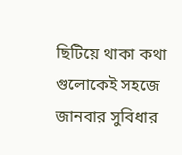ছিটিয়ে থাকা কথা গুলোকেই সহজে জানবার সুবিধার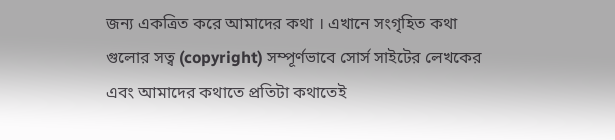জন্য একত্রিত করে আমাদের কথা । এখানে সংগৃহিত কথা গুলোর সত্ব (copyright) সম্পূর্ণভাবে সোর্স সাইটের লেখকের এবং আমাদের কথাতে প্রতিটা কথাতেই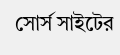সোর্স সাইটের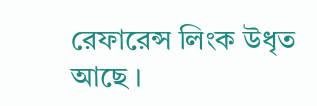রেফারেন্স লিংক উধৃত আছে ।